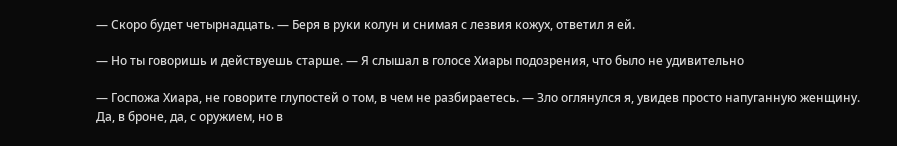— Скоро будет четырнадцать. — Беря в руки колун и снимая с лезвия кожух, ответил я ей.

— Но ты говоришь и действуешь старше. — Я слышал в голосе Хиары подозрения, что было не удивительно

— Госпожа Хиара, не говорите глупостей о том, в чем не разбираетесь. — Зло оглянулся я, увидев просто напуганную женщину. Да, в броне, да, с оружием, но в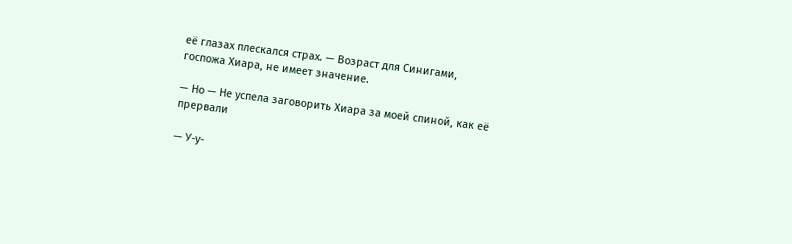её глазах плескался страх. — Возраст для Синигами, госпожа Хиара, не имеет значение.

— Но — Не успела заговорить Хиара за моей спиной, как её прервали

— У-у-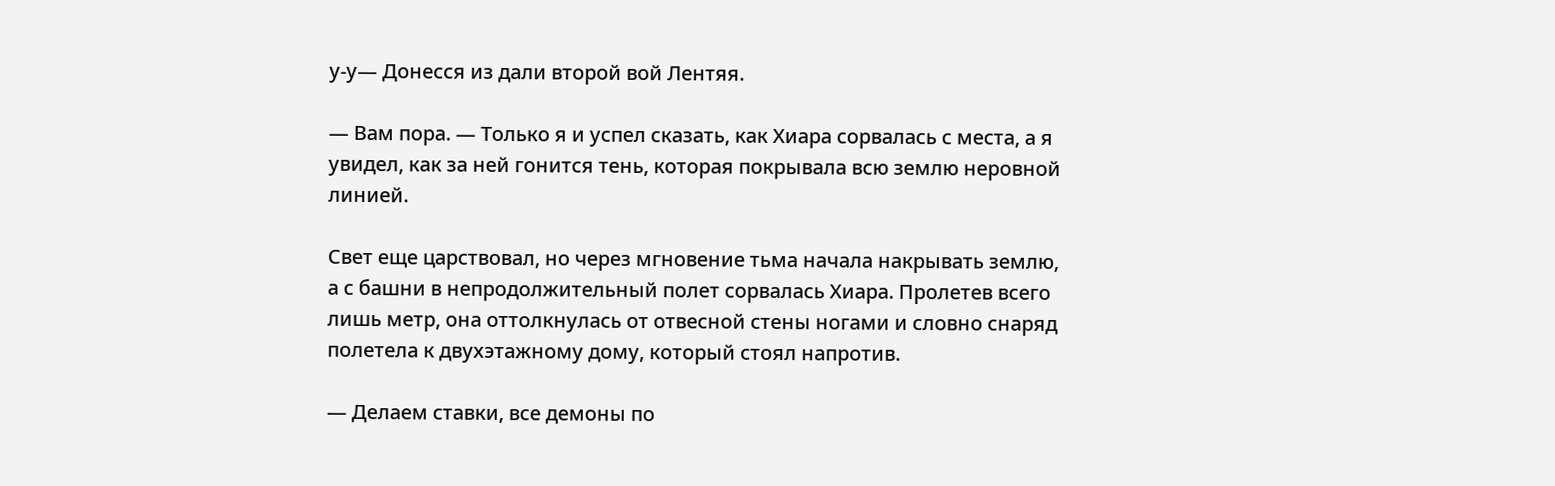у-у— Донесся из дали второй вой Лентяя.

— Вам пора. — Только я и успел сказать, как Хиара сорвалась с места, а я увидел, как за ней гонится тень, которая покрывала всю землю неровной линией.

Свет еще царствовал, но через мгновение тьма начала накрывать землю, а с башни в непродолжительный полет сорвалась Хиара. Пролетев всего лишь метр, она оттолкнулась от отвесной стены ногами и словно снаряд полетела к двухэтажному дому, который стоял напротив.

— Делаем ставки, все демоны по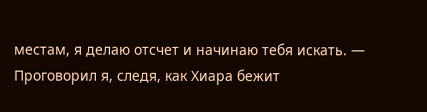местам, я делаю отсчет и начинаю тебя искать. — Проговорил я, следя, как Хиара бежит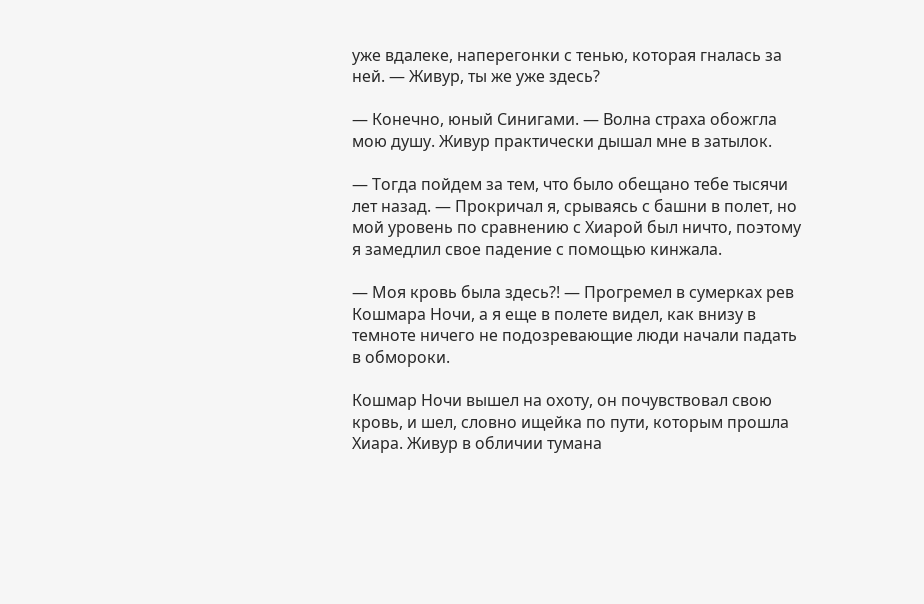уже вдалеке, наперегонки с тенью, которая гналась за ней. — Живур, ты же уже здесь?

— Конечно, юный Синигами. — Волна страха обожгла мою душу. Живур практически дышал мне в затылок.

— Тогда пойдем за тем, что было обещано тебе тысячи лет назад. — Прокричал я, срываясь с башни в полет, но мой уровень по сравнению с Хиарой был ничто, поэтому я замедлил свое падение с помощью кинжала.

— Моя кровь была здесь?! — Прогремел в сумерках рев Кошмара Ночи, а я еще в полете видел, как внизу в темноте ничего не подозревающие люди начали падать в обмороки.

Кошмар Ночи вышел на охоту, он почувствовал свою кровь, и шел, словно ищейка по пути, которым прошла Хиара. Живур в обличии тумана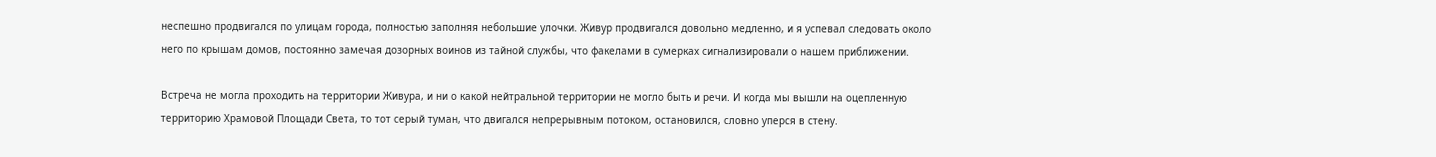неспешно продвигался по улицам города, полностью заполняя небольшие улочки. Живур продвигался довольно медленно, и я успевал следовать около него по крышам домов, постоянно замечая дозорных воинов из тайной службы, что факелами в сумерках сигнализировали о нашем приближении.

Встреча не могла проходить на территории Живура, и ни о какой нейтральной территории не могло быть и речи. И когда мы вышли на оцепленную территорию Храмовой Площади Света, то тот серый туман, что двигался непрерывным потоком, остановился, словно уперся в стену.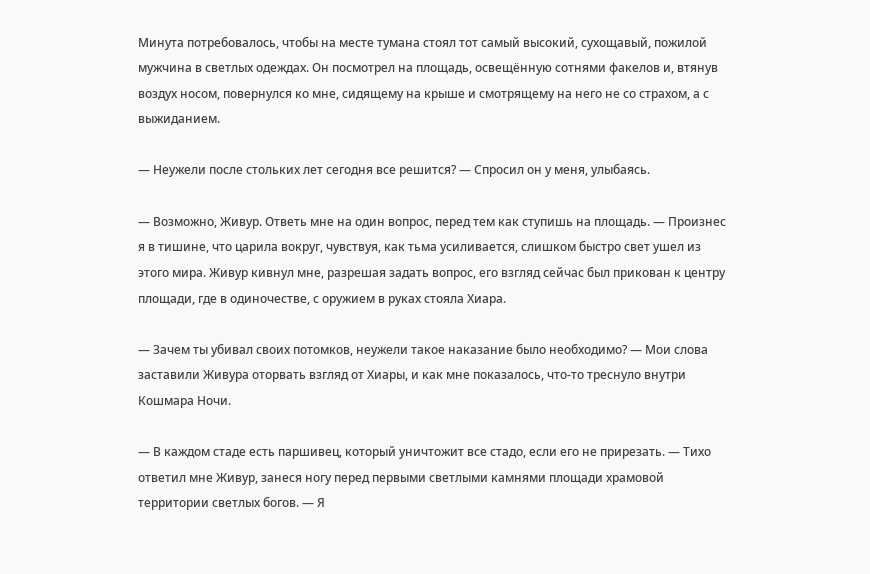Минута потребовалось, чтобы на месте тумана стоял тот самый высокий, сухощавый, пожилой мужчина в светлых одеждах. Он посмотрел на площадь, освещённую сотнями факелов и, втянув воздух носом, повернулся ко мне, сидящему на крыше и смотрящему на него не со страхом, а с выжиданием.

— Неужели после стольких лет сегодня все решится? — Спросил он у меня, улыбаясь.

— Возможно, Живур. Ответь мне на один вопрос, перед тем как ступишь на площадь. — Произнес я в тишине, что царила вокруг, чувствуя, как тьма усиливается, слишком быстро свет ушел из этого мира. Живур кивнул мне, разрешая задать вопрос, его взгляд сейчас был прикован к центру площади, где в одиночестве, с оружием в руках стояла Хиара.

— Зачем ты убивал своих потомков, неужели такое наказание было необходимо? — Мои слова заставили Живура оторвать взгляд от Хиары, и как мне показалось, что-то треснуло внутри Кошмара Ночи.

— В каждом стаде есть паршивец, который уничтожит все стадо, если его не прирезать. — Тихо ответил мне Живур, занеся ногу перед первыми светлыми камнями площади храмовой территории светлых богов. — Я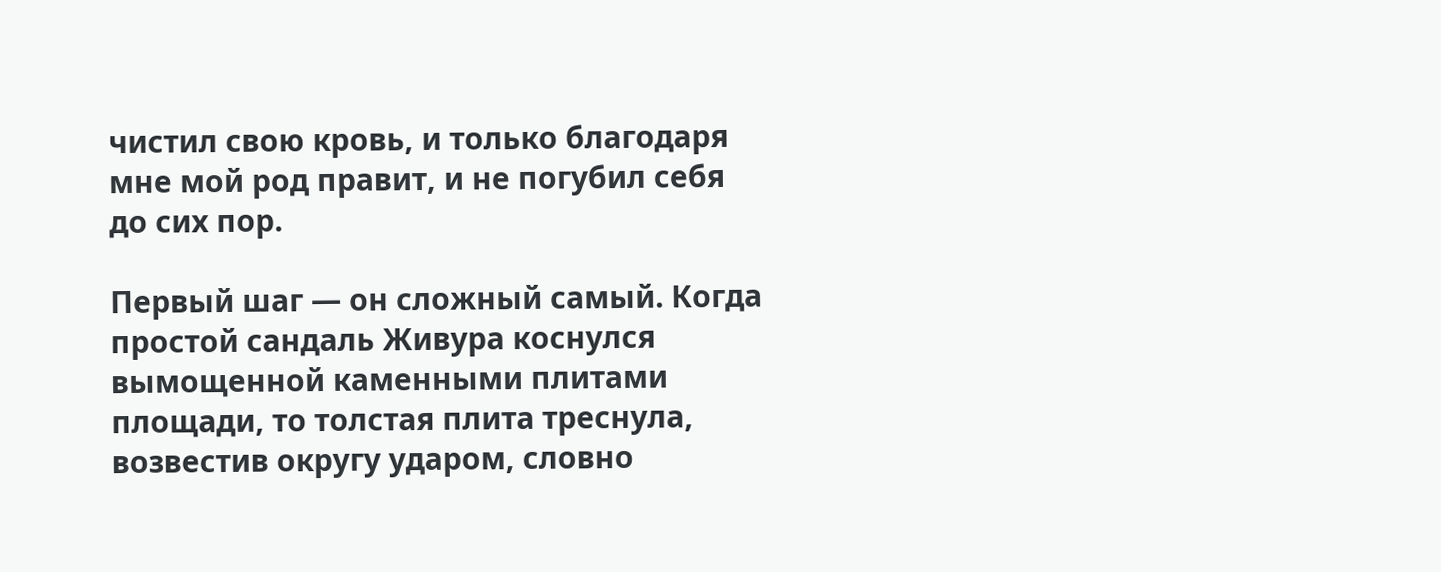чистил свою кровь, и только благодаря мне мой род правит, и не погубил себя до сих пор.

Первый шаг — он сложный самый. Когда простой сандаль Живура коснулся вымощенной каменными плитами площади, то толстая плита треснула, возвестив округу ударом, словно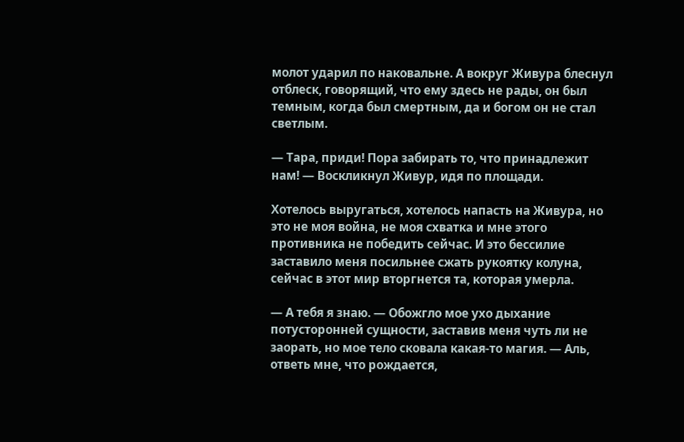молот ударил по наковальне. А вокруг Живура блеснул отблеск, говорящий, что ему здесь не рады, он был темным, когда был смертным, да и богом он не стал светлым.

— Тара, приди! Пора забирать то, что принадлежит нам! — Воскликнул Живур, идя по площади.

Хотелось выругаться, хотелось напасть на Живура, но это не моя война, не моя схватка и мне этого противника не победить сейчас. И это бессилие заставило меня посильнее сжать рукоятку колуна, сейчас в этот мир вторгнется та, которая умерла.

— А тебя я знаю. — Обожгло мое ухо дыхание потусторонней сущности, заставив меня чуть ли не заорать, но мое тело сковала какая-то магия. — Аль, ответь мне, что рождается,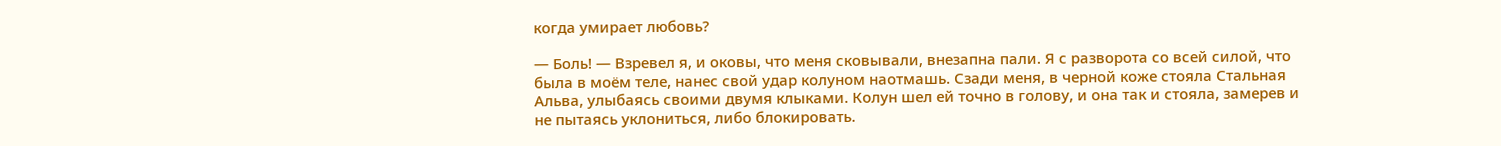когда умирает любовь?

— Боль! — Взревел я, и оковы, что меня сковывали, внезапна пали. Я с разворота со всей силой, что была в моём теле, нанес свой удар колуном наотмашь. Сзади меня, в черной коже стояла Стальная Альва, улыбаясь своими двумя клыками. Колун шел ей точно в голову, и она так и стояла, замерев и не пытаясь уклониться, либо блокировать.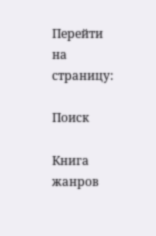Перейти на страницу:

Поиск

Книга жанров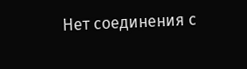Нет соединения с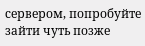сервером, попробуйте зайти чуть позже